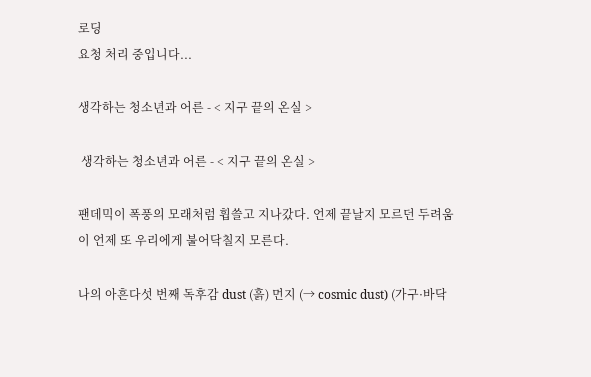로딩
요청 처리 중입니다...

생각하는 청소년과 어른 - < 지구 끝의 온실 >

 생각하는 청소년과 어른 - < 지구 끝의 온실 >

팬데믹이 폭풍의 모래처럼 휩쓸고 지나갔다. 언제 끝날지 모르던 두려움이 언제 또 우리에게 불어닥칠지 모른다.

나의 아흔다섯 번째 독후감 dust (흙) 먼지 (→ cosmic dust) (가구·바닥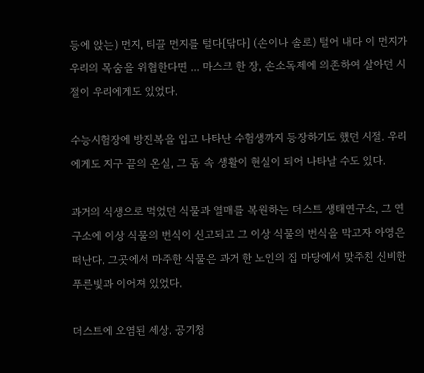등에 앉는) 먼지, 티끌 먼지를 털다[닦다] (손이나 솔로) 털어 내다 이 먼지가 우리의 목숨을 위협한다면 ... 마스크 한 장, 손소독제에 의존하여 살아던 시절이 우리에게도 있었다.

수능시험장에 방진복을 입고 나타난 수험생까지 등장하기도 했던 시절. 우리에게도 지구 끝의 온실, 그 돔 속 생활이 현실이 되어 나타날 수도 있다.

과거의 식생으로 먹었던 식물과 열매를 복원하는 더스트 생태연구소, 그 연구소에 이상 식물의 번식이 신고되고 그 이상 식물의 번식을 막고자 아영은 떠난다. 그곳에서 마주한 식물은 과거 한 노인의 집 마당에서 맞주친 신비한 푸른빛과 이어져 있었다.

더스트에 오염된 세상. 공기청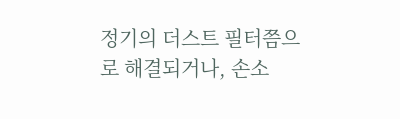정기의 더스트 필터쯤으로 해결되거나, 손소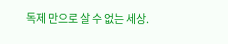독제 만으로 살 수 없는 세상.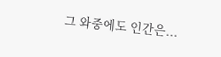그 와중에도 인간은...